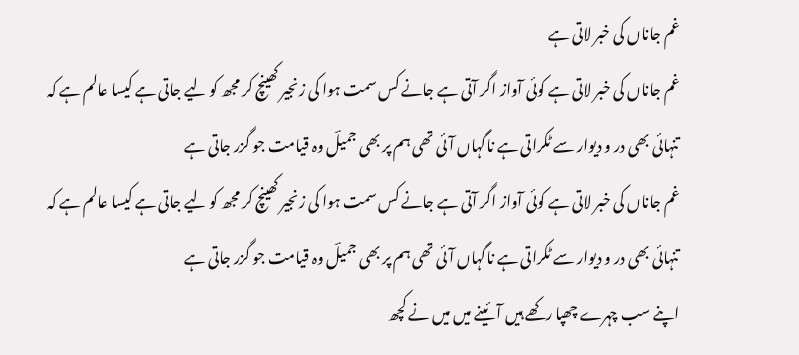غم جاناں کی خبر لاتی ہے
غم جاناں کی خبر لاتی ہے کوئی آواز اگر آتی ہے جانے کس سمت ہوا کی زنجیر کھینچ کر مجھ کو لیے جاتی ہے کیسا عالم ہے کہ تنہائی بھی در و دیوار سے ٹکراتی ہے ناگہاں آئی تھی ہم پر بھی جمیلؔ وہ قیامت جو گزر جاتی ہے
غم جاناں کی خبر لاتی ہے کوئی آواز اگر آتی ہے جانے کس سمت ہوا کی زنجیر کھینچ کر مجھ کو لیے جاتی ہے کیسا عالم ہے کہ تنہائی بھی در و دیوار سے ٹکراتی ہے ناگہاں آئی تھی ہم پر بھی جمیلؔ وہ قیامت جو گزر جاتی ہے
اپنے سب چہرے چھپا رکھے ہیں آئینے میں میں نے کچھ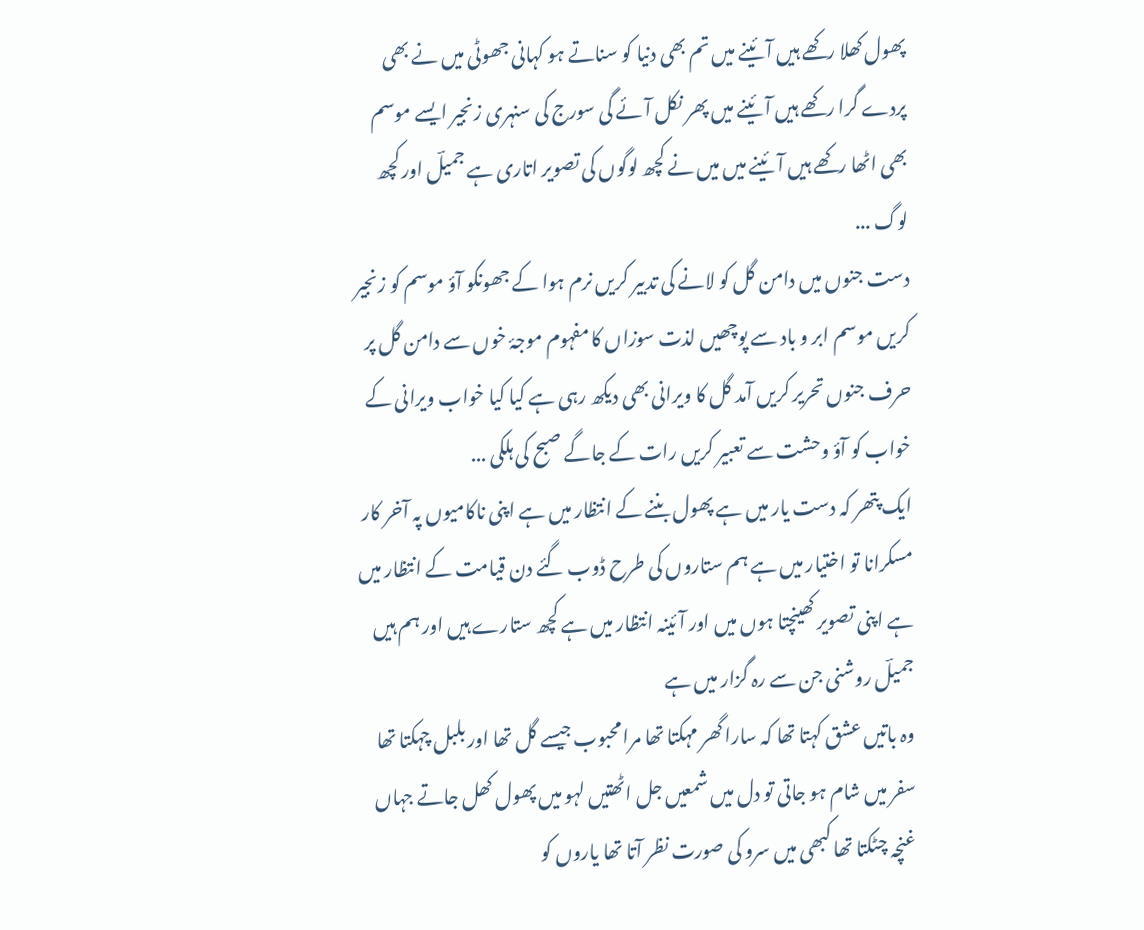پھول کھلا رکھے ہیں آئینے میں تم بھی دنیا کو سناتے ہو کہانی جھوٹی میں نے بھی پردے گرا رکھے ہیں آئینے میں پھر نکل آئے گی سورج کی سنہری زنجیر ایسے موسم بھی اٹھا رکھے ہیں آئینے میں میں نے کچھ لوگوں کی تصویر اتاری ہے جمیلؔ اور کچھ لوگ ...
دست جنوں میں دامن گل کو لانے کی تدبیر کریں نرم ہوا کے جھونکو آؤ موسم کو زنجیر کریں موسم ابر و باد سے پوچھیں لذت سوزاں کا مفہوم موجۂ خوں سے دامن گل پر حرف جنوں تحریر کریں آمد گل کا ویرانی بھی دیکھ رہی ہے کیا کیا خواب ویرانی کے خواب کو آؤ وحشت سے تعبیر کریں رات کے جاگے صبح کی ہلکی ...
ایک پتھر کہ دست یار میں ہے پھول بننے کے انتظار میں ہے اپنی ناکامیوں پہ آخر کار مسکرانا تو اختیار میں ہے ہم ستاروں کی طرح ڈوب گئے دن قیامت کے انتظار میں ہے اپنی تصویر کھینچتا ہوں میں اور آئینہ انتظار میں ہے کچھ ستارے ہیں اور ہم ہیں جمیلؔ روشنی جن سے رہ گزار میں ہے
وہ باتیں عشق کہتا تھا کہ سارا گھر مہکتا تھا مرا محبوب جیسے گل تھا اور بلبل چہکتا تھا سفر میں شام ہو جاتی تو دل میں شمعیں جل اٹھتیں لہو میں پھول کھل جاتے جہاں غنچہ چٹکتا تھا کبھی میں سرو کی صورت نظر آتا تھا یاروں کو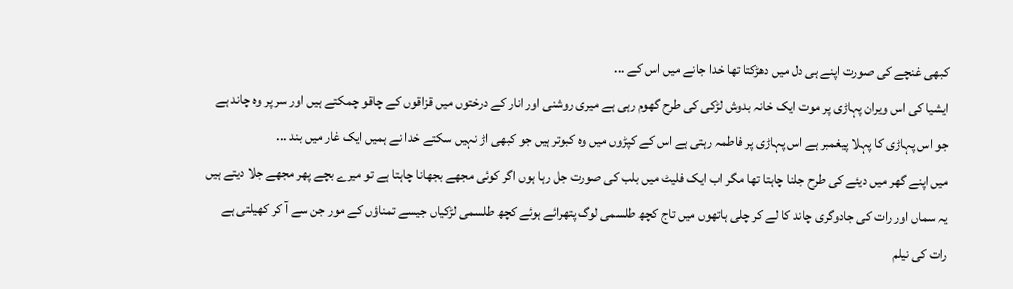کبھی غنچے کی صورت اپنے ہی دل میں دھڑکتا تھا خدا جانے میں اس کے ...
ایشیا کی اس ویران پہاڑی پر موت ایک خانہ بدوش لڑکی کی طرح گھوم رہی ہے میری روشنی اور انار کے درختوں میں قزاقوں کے چاقو چمکتے ہیں اور سر پر وہ چاند ہے جو اس پہاڑی کا پہلا پیغمبر ہے اس پہاڑی پر فاطمہ رہتی ہے اس کے کپڑوں میں وہ کبوتر ہیں جو کبھی اڑ نہیں سکتے خدا نے ہمیں ایک غار میں بند ...
میں اپنے گھر میں دیئے کی طرح جلنا چاہتا تھا مگر اب ایک فلیٹ میں بلب کی صورت جل رہا ہوں اگر کوئی مجھے بجھانا چاہتا ہے تو میرے بچے پھر مجھے جلا دیتے ہیں
یہ سماں اور رات کی جادوگری چاند کا لے کر چلی ہاتھوں میں تاج کچھ طلسمی لوگ پتھرائے ہوئے کچھ طلسمی لڑکیاں جیسے تمناؤں کے مور جن سے آ کر کھیلتی ہے رات کی نیلم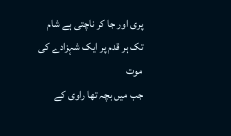پری اور جا کر ناچتی ہے شام تک ہر قدم پر ایک شہزادے کی موت
جب میں بچہ تھا راوی کے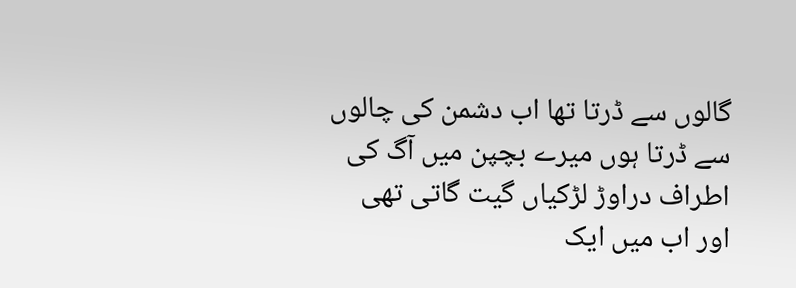گالوں سے ڈرتا تھا اب دشمن کی چالوں سے ڈرتا ہوں میرے بچپن میں آگ کی اطراف دراوڑ لڑکیاں گیت گاتی تھی اور اب میں ایک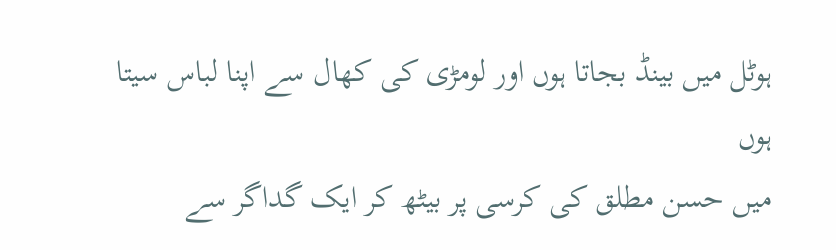ہوٹل میں بینڈ بجاتا ہوں اور لومڑی کی کھال سے اپنا لباس سیتا ہوں
میں حسن مطلق کی کرسی پر بیٹھ کر ایک گداگر سے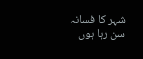شہر کا فسانہ سن رہا ہوں